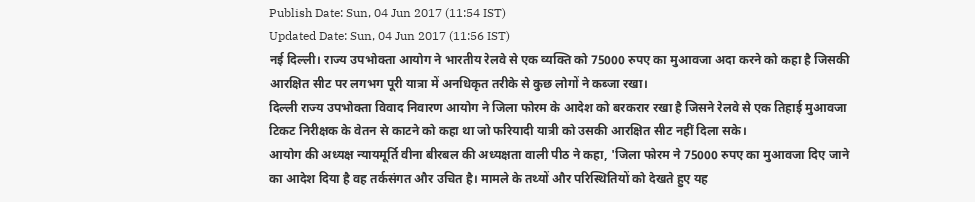Publish Date: Sun, 04 Jun 2017 (11:54 IST)
Updated Date: Sun, 04 Jun 2017 (11:56 IST)
नई दिल्ली। राज्य उपभोक्ता आयोग ने भारतीय रेलवे से एक व्यक्ति को 75000 रुपए का मुआवजा अदा करने को कहा है जिसकी आरक्षित सीट पर लगभग पूरी यात्रा में अनधिकृत तरीके से कुछ लोगों ने कब्जा रखा।
दिल्ली राज्य उपभोक्ता विवाद निवारण आयोग ने जिला फोरम के आदेश को बरकरार रखा है जिसने रेलवे से एक तिहाई मुआवजा टिकट निरीक्षक के वेतन से काटने को कहा था जो फरियादी यात्री को उसकी आरक्षित सीट नहीं दिला सके।
आयोग की अध्यक्ष न्यायमूर्ति वीना बीरबल की अध्यक्षता वाली पीठ ने कहा, 'जिला फोरम ने 75000 रुपए का मुआवजा दिए जाने का आदेश दिया है वह तर्कसंगत और उचित है। मामले के तथ्यों और परिस्थितियों को देखते हुए यह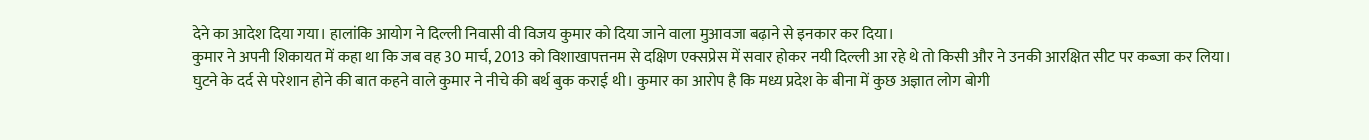देने का आदेश दिया गया। हालांकि आयोग ने दिल्ली निवासी वी विजय कुमार को दिया जाने वाला मुआवजा बढ़ाने से इनकार कर दिया।
कुमार ने अपनी शिकायत में कहा था कि जब वह 30 मार्च, 2013 को विशाखापत्तनम से दक्षिण एक्सप्रेस में सवार होकर नयी दिल्ली आ रहे थे तो किसी और ने उनकी आरक्षित सीट पर कब्जा कर लिया।
घुटने के दर्द से परेशान होने की बात कहने वाले कुमार ने नीचे की बर्थ बुक कराई थी। कुमार का आरोप है कि मध्य प्रदेश के बीना में कुछ अज्ञात लोग बोगी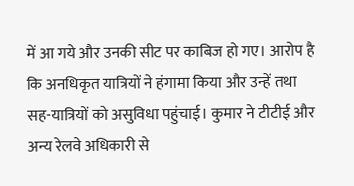में आ गये और उनकी सीट पर काबिज हो गए। आरोप है कि अनधिकृत यात्रियों ने हंगामा किया और उन्हें तथा सह-यात्रियों को असुविधा पहुंचाई। कुमार ने टीटीई और अन्य रेलवे अधिकारी से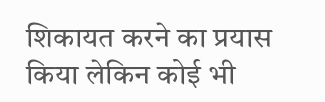शिकायत करने का प्रयास किया लेकिन कोई भी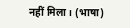नहीं मिला। (भाषा)